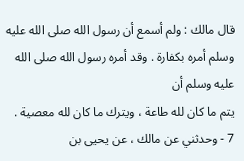قال مالك : ولم أسمع أن رسول الله صلى الله عليه وسلم أمره بكفارة . وقد أمره رسول الله صلى الله عليه وسلم أن
يتم ما كان لله طاعة ، ويترك ما كان لله معصية .
7 - وحدثني عن مالك ، عن يحيى بن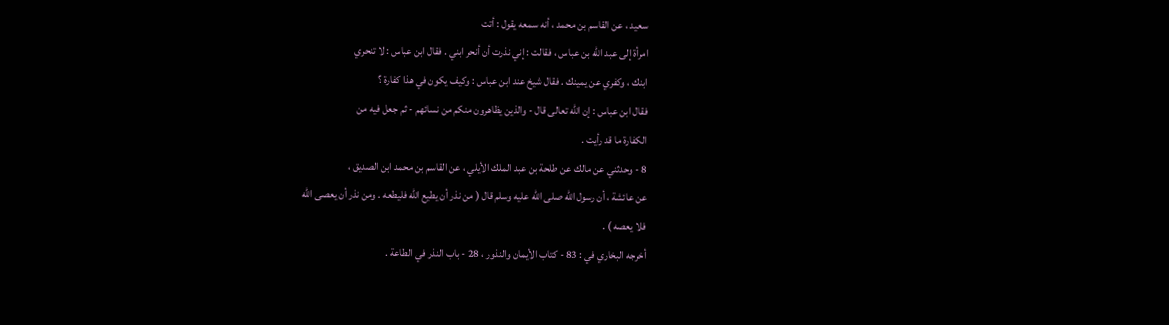سعيد ، عن القاسم بن محمد ، أنه سمعه يقول : أتت
امرأة إلى عبد الله بن عباس ، فقالت : إني نذرت أن أنحر ابني . فقال ابن عباس : لا تنحري
ابنك ، وكفري عن يمينك . فقال شيخ عند ابن عباس : وكيف يكون في هذا كفارة ؟
فقال ابن عباس : إن الله تعالى قال - والذين يظاهرون منكم من نسائهم - ثم جعل فيه من
الكفارة ما قد رأيت .
8 - وحدثني عن مالك عن طلحة بن عبد الملك الأيلي ، عن القاسم بن محمد ابن الصديق ،
عن عائشة ، أن رسول الله صلى الله عليه وسلم قال ( من نذر أن يطيع الله فليطعه . ومن نذر أن يعصى الله
فلا يعصه ) .
أخرجه البخاري في : 83 - كتاب الأيمان والنذور ، 28 - باب النذر في الطاعة .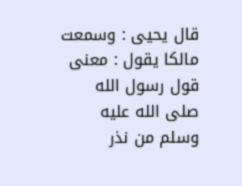قال يحيى : وسمعت مالكا يقول : معنى قول رسول الله صلى الله عليه وسلم من نذر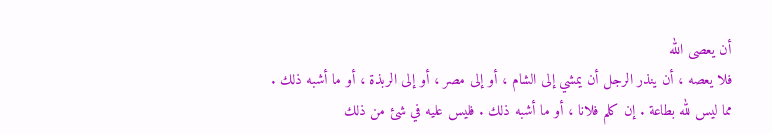أن يعصى الله
فلا يعصه ، أن ينذر الرجل أن يمشي إلى الشام ، أو إلى مصر ، أو إلى الربذة ، أو ما أشبه ذلك .
مما ليس لله بطاعة . إن كلم فلانا ، أو ما أشبه ذلك . فليس عليه في شئ من ذلك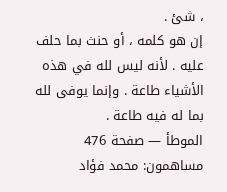، شئ .
إن هو كلمه ، أو حنث بما حلف عليه . لأنه ليس لله في هذه الأشياء طاعة . وإنما يوفى لله
بما له فيه طاعة .
الموطأ — صفحة 476
مساهمون: محمد فؤاد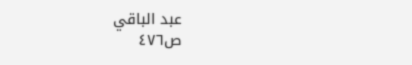عبد الباقي
ص٤٧٦